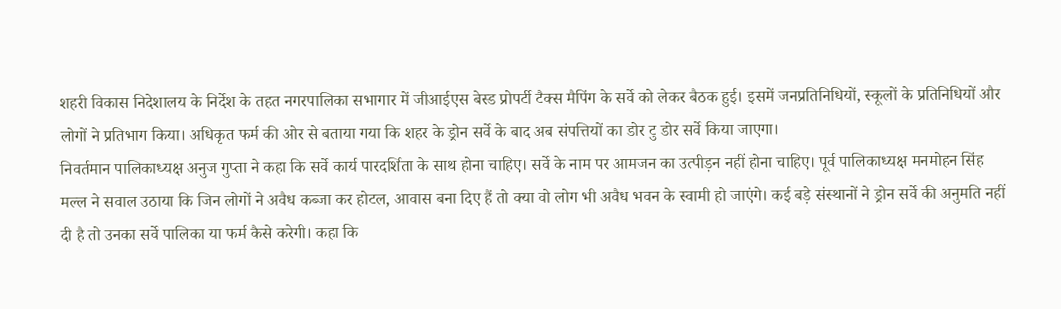शहरी विकास निदेशालय के निर्देश के तहत नगरपालिका सभागार में जीआईएस बेस्ड प्रोपर्टी टैक्स मैपिंग के सर्वे को लेकर बैठक हुई। इसमें जनप्रतिनिधियों, स्कूलों के प्रतिनिधियों और लोगों ने प्रतिभाग किया। अधिकृत फर्म की ओर से बताया गया कि शहर के ड्रोन सर्वे के बाद अब संपत्तियों का डोर टु डोर सर्वे किया जाएगा।
निवर्तमान पालिकाध्यक्ष अनुज गुप्ता ने कहा कि सर्वे कार्य पारदर्शिता के साथ होना चाहिए। सर्वे के नाम पर आमजन का उत्पीड़न नहीं होना चाहिए। पूर्व पालिकाध्यक्ष मनमोहन सिंह मल्ल ने सवाल उठाया कि जिन लोगों ने अवैध कब्जा कर होटल, आवास बना दिए हैं तो क्या वो लोग भी अवैध भवन के स्वामी हो जाएंगे। कई बड़े संस्थानों ने ड्रोन सर्वे की अनुमति नहीं दी है तो उनका सर्वे पालिका या फर्म कैसे करेगी। कहा कि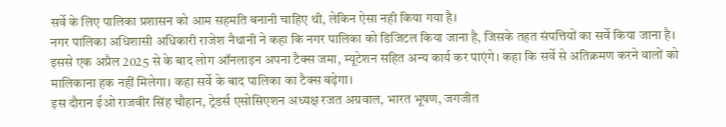सर्वे के लिए पालिका प्रशासन को आम सहमति बनानी चाहिए थी, लेकिन ऐसा नही किया गया है।
नगर पालिका अधिशासी अधिकारी राजेश नैथानी ने कहा कि नगर पालिका को डिजिटल किया जाना है, जिसके तहत संपत्तियों का सर्वे किया जाना है। इससे एक अप्रैल 2025 से के बाद लोग ऑनलाइन अपना टैक्स जमा, म्यूटेशन सहित अन्य कार्य कर पाएंगे। कहा कि सर्वे से अतिक्रमण करने वालों को मालिकाना हक नहीं मिलेगा। कहा सर्वे के बाद पालिका का टैक्स बढ़ेगा।
इस दौरान ईओ राजवीर सिंह चौहान, ट्रेडर्स एसोसिएशन अध्यक्ष रजत अग्रवाल, भारत भूषण, जगजीत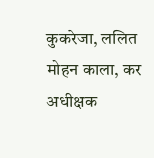कुकरेजा, ललित मोहन काला, कर अधीक्षक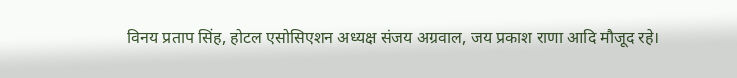विनय प्रताप सिंह, होटल एसोसिएशन अध्यक्ष संजय अग्रवाल, जय प्रकाश राणा आदि मौजूद रहे।